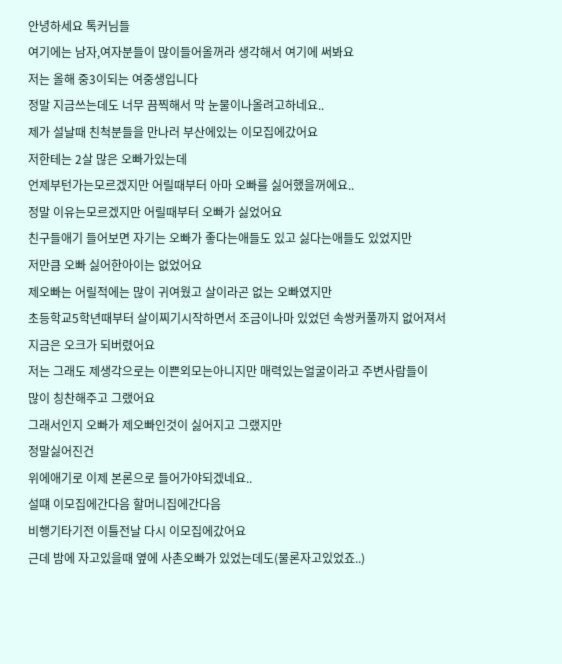안녕하세요 톡커님들
여기에는 남자,여자분들이 많이들어올꺼라 생각해서 여기에 써봐요
저는 올해 중3이되는 여중생입니다
정말 지금쓰는데도 너무 끔찍해서 막 눈물이나올려고하네요..
제가 설날때 친척분들을 만나러 부산에있는 이모집에갔어요
저한테는 2살 많은 오빠가있는데
언제부턴가는모르겠지만 어릴때부터 아마 오빠를 싫어했을꺼에요..
정말 이유는모르겠지만 어릴때부터 오빠가 싫었어요
친구들애기 들어보면 자기는 오빠가 좋다는애들도 있고 싫다는애들도 있었지만
저만큼 오빠 싫어한아이는 없었어요
제오빠는 어릴적에는 많이 귀여웠고 살이라곤 없는 오빠였지만
초등학교5학년때부터 살이찌기시작하면서 조금이나마 있었던 속쌍커풀까지 없어져서
지금은 오크가 되버렸어요
저는 그래도 제생각으로는 이쁜외모는아니지만 매력있는얼굴이라고 주변사람들이
많이 칭찬해주고 그랬어요
그래서인지 오빠가 제오빠인것이 싫어지고 그랬지만
정말싫어진건
위에애기로 이제 본론으로 들어가야되겠네요..
설떄 이모집에간다음 할머니집에간다음
비행기타기전 이틀전날 다시 이모집에갔어요
근데 밤에 자고있을때 옆에 사촌오빠가 있었는데도(물론자고있었죠..)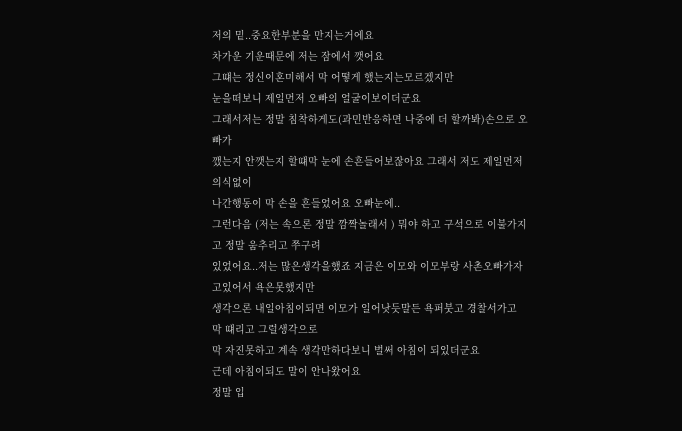저의 밑..중요한부분을 만지는거에요
차가운 기운때문에 저는 잠에서 깻어요
그떄는 정신이혼미해서 막 어떻게 했는지는모르겠지만
눈을떠보니 제일먼저 오빠의 얼굴이보이더군요
그래서저는 정말 침착하게도(과민반응하면 나중에 더 할까봐)손으로 오빠가
깼는지 안깻는지 할떄막 눈에 손흔들어보잖아요 그래서 저도 제일먼저 의식없이
나간행동이 막 손을 흔들었어요 오빠눈에..
그런다음 (저는 속으론 정말 깜짝놀래서 ) 뭐야 하고 구석으로 이불가지고 정말 움추리고 쭈구려
있었어요..저는 많은생각을했죠 지금은 이모와 이모부랑 사촌오빠가자고있어서 욕은못했지만
생각으론 내일아침이되면 이모가 일어낫듯말든 욕퍼붓고 경찰서가고 막 떄리고 그럴생각으로
막 자진못하고 계속 생각만하다보니 벌써 아침이 되있더군요
근데 아침이되도 말이 안나왔어요
정말 입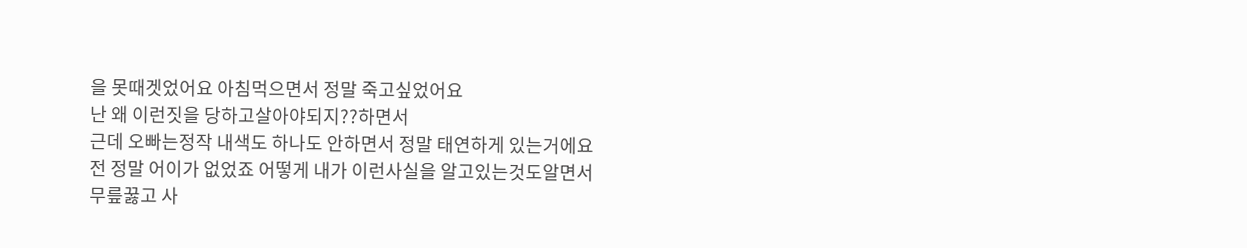을 못때겟었어요 아침먹으면서 정말 죽고싶었어요
난 왜 이런짓을 당하고살아야되지??하면서
근데 오빠는정작 내색도 하나도 안하면서 정말 태연하게 있는거에요
전 정말 어이가 없었죠 어떻게 내가 이런사실을 알고있는것도알면서
무릎꿇고 사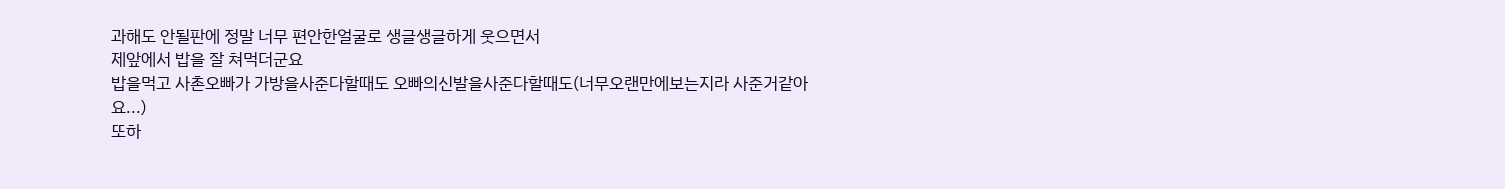과해도 안될판에 정말 너무 편안한얼굴로 생글생글하게 웃으면서
제앞에서 밥을 잘 쳐먹더군요
밥을먹고 사촌오빠가 가방을사준다할때도 오빠의신발을사준다할때도(너무오랜만에보는지라 사준거같아요...)
또하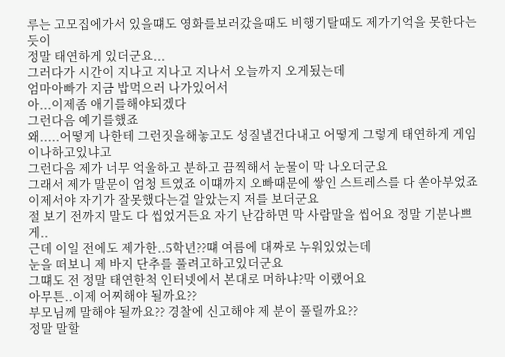루는 고모집에가서 있을떄도 영화를보러갔을때도 비행기탈때도 제가기억을 못한다는듯이
정말 태연하게 있더군요...
그러다가 시간이 지나고 지나고 지나서 오늘까지 오게됬는데
엄마아빠가 지금 밥먹으러 나가있어서
아...이제좀 애기를해야되겠다
그런다음 예기를했죠
왜.....어떻게 나한테 그런짓을해놓고도 성질낼건다내고 어떻게 그렇게 태연하게 게임이나하고있냐고
그런다음 제가 너무 억울하고 분하고 끔찍해서 눈물이 막 나오더군요
그래서 제가 말문이 엄청 트였죠 이떄까지 오빠때문에 쌓인 스트레스를 다 쏟아부었죠
이제서야 자기가 잘못했다는걸 알았는지 저를 보더군요
절 보기 전까지 말도 다 씹었거든요 자기 난감하면 막 사람말을 씹어요 정말 기분나쁘게..
근데 이일 전에도 제가한..5학년??떄 여름에 대짜로 누워있었는데
눈을 떠보니 제 바지 단추를 풀려고하고있더군요
그떄도 전 정말 태연한척 인터넷에서 본대로 머하냐?막 이랬어요
아무튼..이제 어찌해야 될까요??
부모님께 말해야 될까요?? 경찰에 신고해야 제 분이 풀릴까요??
정말 말할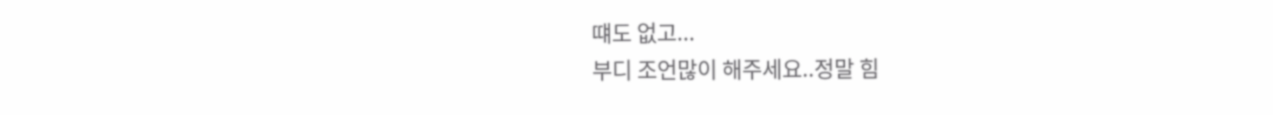떄도 없고...
부디 조언많이 해주세요..정말 힘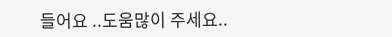들어요 ..도움많이 주세요..